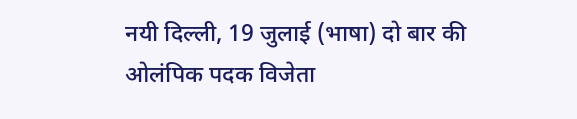नयी दिल्ली, 19 जुलाई (भाषा) दो बार की ओलंपिक पदक विजेता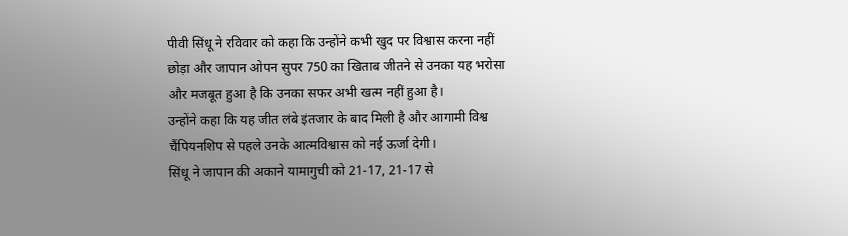पीवी सिंधू ने रविवार को कहा कि उन्होंने कभी खुद पर विश्वास करना नहीं छोड़ा और जापान ओपन सुपर 750 का खिताब जीतने से उनका यह भरोसा और मजबूत हुआ है कि उनका सफर अभी खत्म नहीं हुआ है।
उन्होंने कहा कि यह जीत लंबे इंतजार के बाद मिली है और आगामी विश्व चैंपियनशिप से पहले उनके आत्मविश्वास को नई ऊर्जा देगी।
सिंधू ने जापान की अकाने यामागुची को 21-17, 21-17 से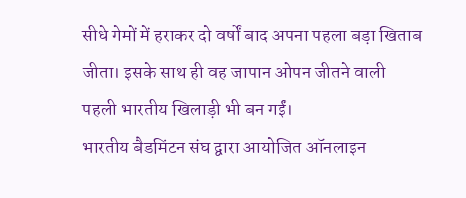सीधे गेमों में हराकर दो वर्षों बाद अपना पहला बड़ा खिताब जीता। इसके साथ ही वह जापान ओपन जीतने वाली पहली भारतीय खिलाड़ी भी बन गईं।
भारतीय बैडमिंटन संघ द्वारा आयोजित ऑनलाइन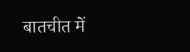बातचीत में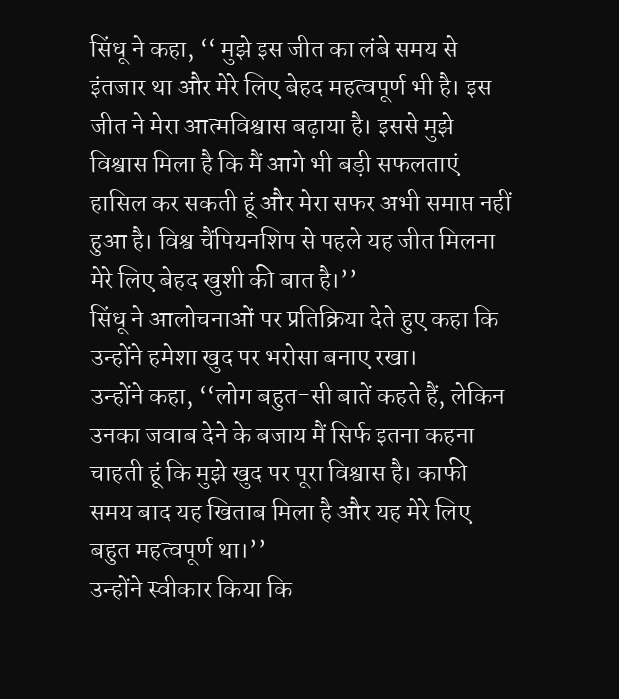सिंधू ने कहा, ‘‘ मुझे इस जीत का लंबे समय से इंतजार था और मेरे लिए बेहद महत्वपूर्ण भी है। इस जीत ने मेरा आत्मविश्वास बढ़ाया है। इससे मुझे विश्वास मिला है कि मैं आगे भी बड़ी सफलताएं हासिल कर सकती हूं और मेरा सफर अभी समाप्त नहीं हुआ है। विश्व चैंपियनशिप से पहले यह जीत मिलना मेरे लिए बेहद खुशी की बात है।’’
सिंधू ने आलोचनाओं पर प्रतिक्रिया देते हुए कहा कि उन्होंने हमेशा खुद पर भरोसा बनाए रखा।
उन्होंने कहा, ‘‘लोग बहुत-सी बातें कहते हैं, लेकिन उनका जवाब देने के बजाय मैं सिर्फ इतना कहना चाहती हूं कि मुझे खुद पर पूरा विश्वास है। काफी समय बाद यह खिताब मिला है और यह मेरे लिए बहुत महत्वपूर्ण था।’’
उन्होंने स्वीकार किया कि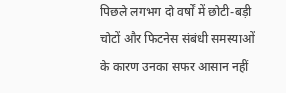पिछले लगभग दो वर्षों में छोटी-बड़ी चोटों और फिटनेस संबंधी समस्याओं के कारण उनका सफर आसान नहीं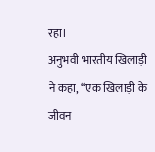रहा।
अनुभवी भारतीय खिलाड़ी ने कहा, ‘‘एक खिलाड़ी के जीवन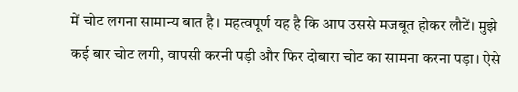में चोट लगना सामान्य बात है। महत्वपूर्ण यह है कि आप उससे मजबूत होकर लौटें। मुझे कई बार चोट लगी, वापसी करनी पड़ी और फिर दोबारा चोट का सामना करना पड़ा। ऐसे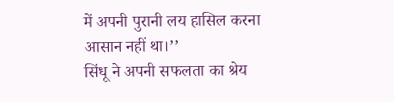में अपनी पुरानी लय हासिल करना आसान नहीं था।’’
सिंधू ने अपनी सफलता का श्रेय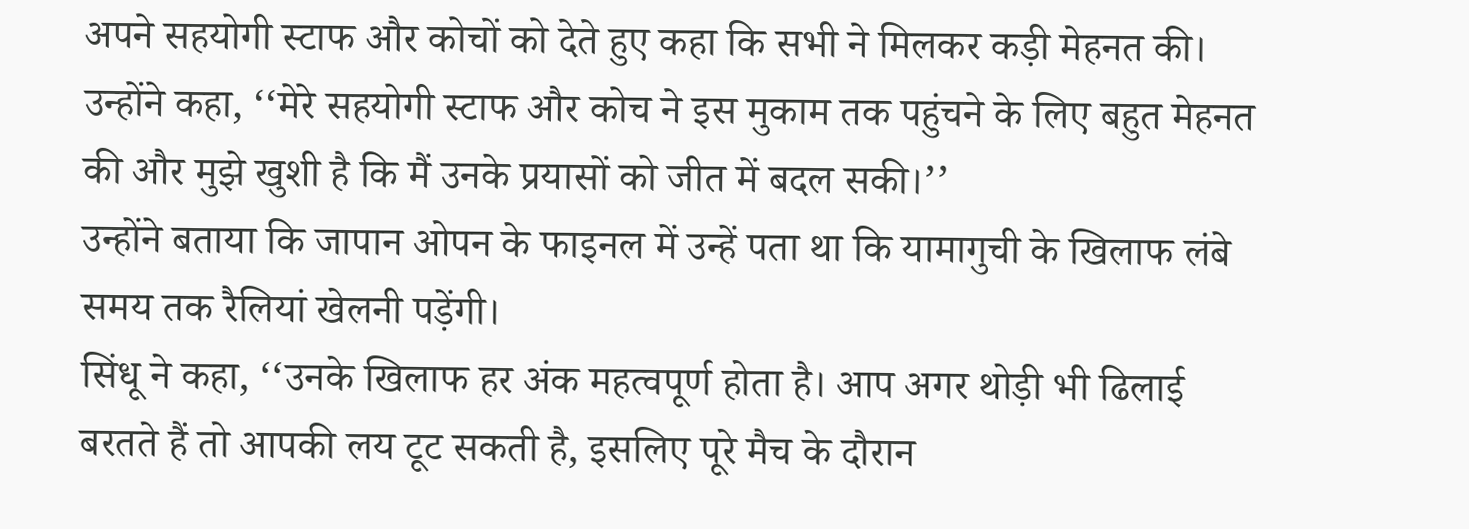अपने सहयोगी स्टाफ और कोचों को देते हुए कहा कि सभी ने मिलकर कड़ी मेहनत की।
उन्होंने कहा, ‘‘मेरे सहयोगी स्टाफ और कोच ने इस मुकाम तक पहुंचने के लिए बहुत मेहनत की और मुझे खुशी है कि मैं उनके प्रयासों को जीत में बदल सकी।’’
उन्होंने बताया कि जापान ओपन के फाइनल में उन्हें पता था कि यामागुची के खिलाफ लंबे समय तक रैलियां खेलनी पड़ेंगी।
सिंधू ने कहा, ‘‘उनके खिलाफ हर अंक महत्वपूर्ण होता है। आप अगर थोड़ी भी ढिलाई बरतते हैं तो आपकी लय टूट सकती है, इसलिए पूरे मैच के दौरान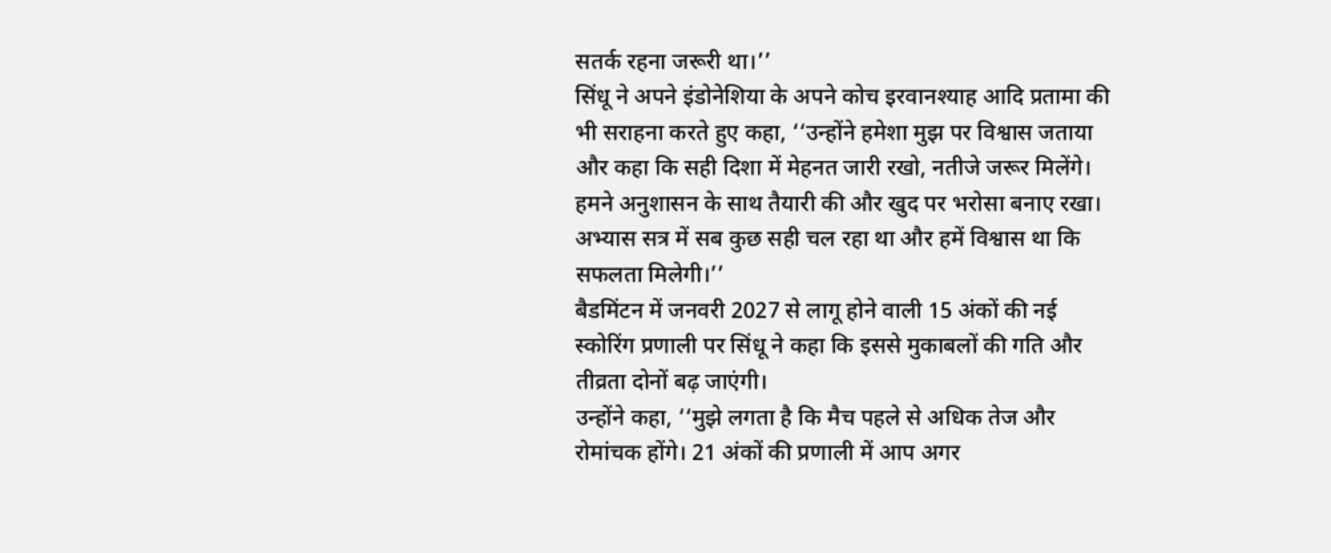सतर्क रहना जरूरी था।’’
सिंधू ने अपने इंडोनेशिया के अपने कोच इरवानश्याह आदि प्रतामा की भी सराहना करते हुए कहा, ‘‘उन्होंने हमेशा मुझ पर विश्वास जताया और कहा कि सही दिशा में मेहनत जारी रखो, नतीजे जरूर मिलेंगे। हमने अनुशासन के साथ तैयारी की और खुद पर भरोसा बनाए रखा। अभ्यास सत्र में सब कुछ सही चल रहा था और हमें विश्वास था कि सफलता मिलेगी।’’
बैडमिंटन में जनवरी 2027 से लागू होने वाली 15 अंकों की नई स्कोरिंग प्रणाली पर सिंधू ने कहा कि इससे मुकाबलों की गति और तीव्रता दोनों बढ़ जाएंगी।
उन्होंने कहा, ‘‘मुझे लगता है कि मैच पहले से अधिक तेज और रोमांचक होंगे। 21 अंकों की प्रणाली में आप अगर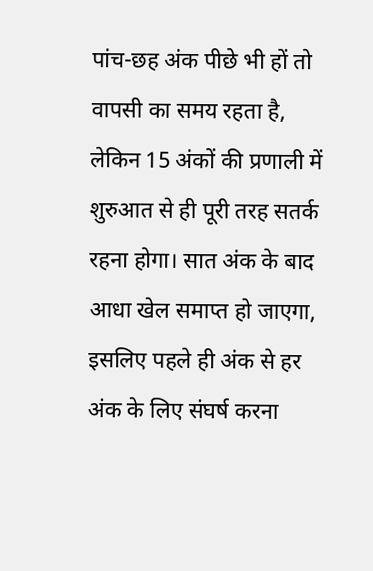पांच-छह अंक पीछे भी हों तो वापसी का समय रहता है, लेकिन 15 अंकों की प्रणाली में शुरुआत से ही पूरी तरह सतर्क रहना होगा। सात अंक के बाद आधा खेल समाप्त हो जाएगा, इसलिए पहले ही अंक से हर अंक के लिए संघर्ष करना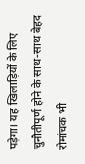पड़ेगा। यह खिलाड़ियों के लिए चुनौतीपूर्ण होने के साथ-साथ बेहद रोमांचक भी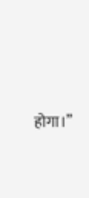होगा।’’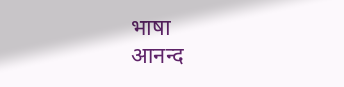भाषा
आनन्द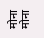मोना
मोना